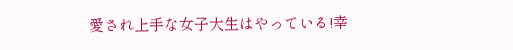愛され上手な女子大生はやっている!幸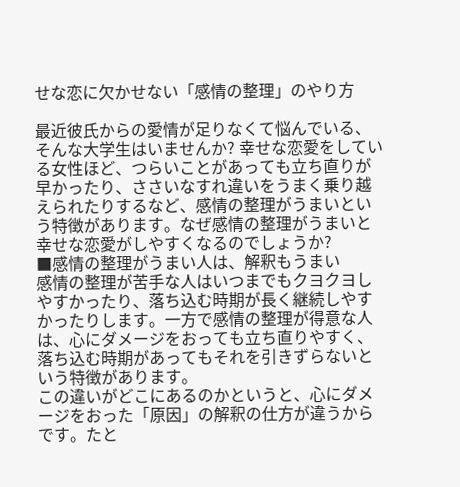せな恋に欠かせない「感情の整理」のやり方

最近彼氏からの愛情が足りなくて悩んでいる、そんな大学生はいませんか? 幸せな恋愛をしている女性ほど、つらいことがあっても立ち直りが早かったり、ささいなすれ違いをうまく乗り越えられたりするなど、感情の整理がうまいという特徴があります。なぜ感情の整理がうまいと幸せな恋愛がしやすくなるのでしょうか?
■感情の整理がうまい人は、解釈もうまい
感情の整理が苦手な人はいつまでもクヨクヨしやすかったり、落ち込む時期が長く継続しやすかったりします。一方で感情の整理が得意な人は、心にダメージをおっても立ち直りやすく、落ち込む時期があってもそれを引きずらないという特徴があります。
この違いがどこにあるのかというと、心にダメージをおった「原因」の解釈の仕方が違うからです。たと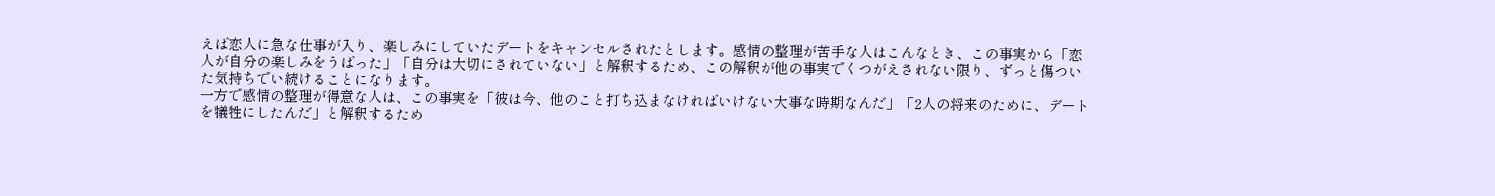えば恋人に急な仕事が入り、楽しみにしていたデートをキャンセルされたとします。感情の整理が苦手な人はこんなとき、この事実から「恋人が自分の楽しみをうばった」「自分は大切にされていない」と解釈するため、この解釈が他の事実でくつがえされない限り、ずっと傷ついた気持ちでい続けることになります。
一方で感情の整理が得意な人は、この事実を「彼は今、他のこと打ち込まなければいけない大事な時期なんだ」「2人の将来のために、デートを犠牲にしたんだ」と解釈するため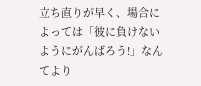立ち直りが早く、場合によっては「彼に負けないようにがんばろう!」なんてより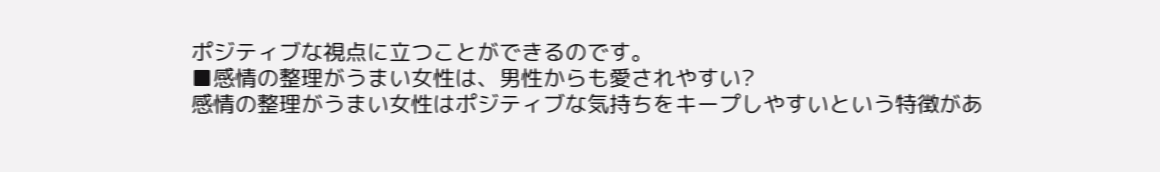ポジティブな視点に立つことができるのです。
■感情の整理がうまい女性は、男性からも愛されやすい?
感情の整理がうまい女性はポジティブな気持ちをキープしやすいという特徴があ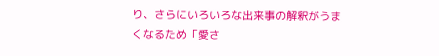り、さらにいろいろな出来事の解釈がうまくなるため「愛さ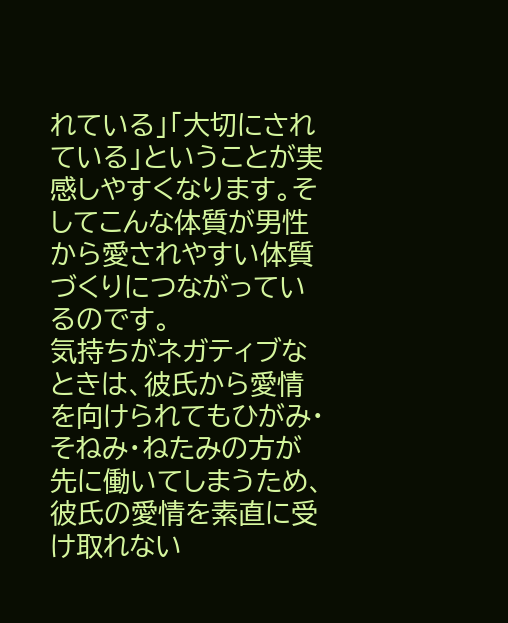れている」「大切にされている」ということが実感しやすくなります。そしてこんな体質が男性から愛されやすい体質づくりにつながっているのです。
気持ちがネガティブなときは、彼氏から愛情を向けられてもひがみ・そねみ・ねたみの方が先に働いてしまうため、彼氏の愛情を素直に受け取れない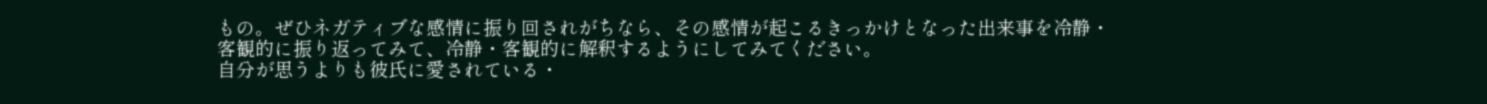もの。ぜひネガティブな感情に振り回されがちなら、その感情が起こるきっかけとなった出来事を冷静・客観的に振り返ってみて、冷静・客観的に解釈するようにしてみてください。
自分が思うよりも彼氏に愛されている・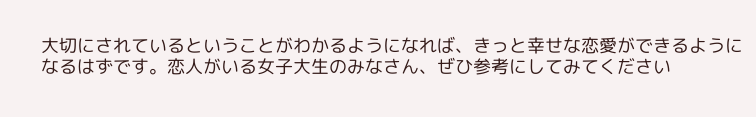大切にされているということがわかるようになれば、きっと幸せな恋愛ができるようになるはずです。恋人がいる女子大生のみなさん、ぜひ参考にしてみてください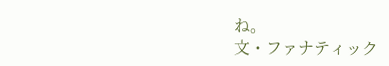ね。
文・ファナティック